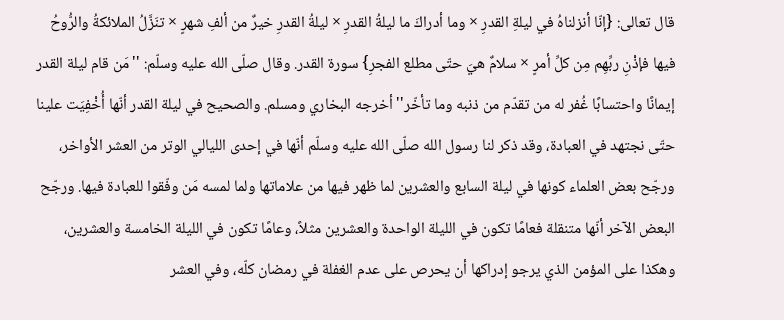قال تعالى: {إنّا أنزلناهُ في ليلةِ القدرِ × وما أدراكَ ما ليلةُ القدرِ × ليلةُ القدرِ خيرٌ من ألفِ شهرٍ × تنَزَّلُ الملائكةُ والرُّوحُ فيها فإذْنِ ربِّهِم مِن كلِّ أمرٍ × سلامٌ هيَ حتّى مطلع الفجرِ} سورة القدر. وقال صلّى الله عليه وسلّم: ''مَن قام ليلة القدر إيمانًا واحتسابًا غُفر له من تقدّم من ذنبه وما تأخّر'' أخرجه البخاري ومسلم. والصحيح في ليلة القدر أنّها أُخْفِيَت علينا حتّى نجتهد في العبادة، وقد ذكر لنا رسول الله صلّى الله عليه وسلّم أنّها في إحدى الليالي الوتر من العشر الأواخر، ورجّح بعض العلماء كونها في ليلة السابع والعشرين لما ظهر فيها من علاماتها ولما لمسه مَن وفّقوا للعبادة فيها. ورجّح البعض الآخر أنّها متنقلة فعامًا تكون في الليلة الواحدة والعشرين مثلاً، وعامًا تكون في الليلة الخامسة والعشرين، وهكذا على المؤمن الذي يرجو إدراكها أن يحرص على عدم الغفلة في رمضان كلّه، وفي العشر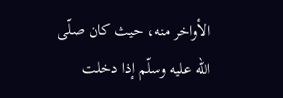الأواخر منه، حيث كان صلّى الله عليه وسلّم إذا دخلت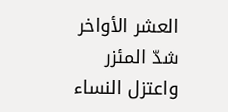العشر الأواخر شدّ المئزر واعتزل النساء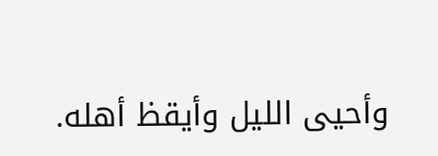وأحيى الليل وأيقظ أهله.